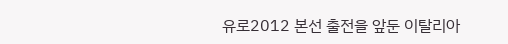유로2012 본선 출전을 앞둔 이탈리아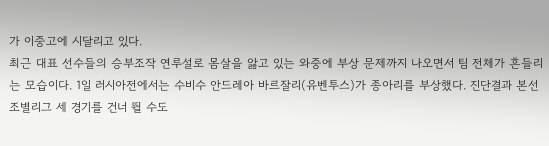가 이중고에 시달리고 있다.
최근 대표 선수들의 승부조작 연루설로 몸살을 앓고 있는 와중에 부상 문제까지 나오면서 팀 전체가 흔들리는 모습이다. 1일 러시아전에서는 수비수 안드레아 바르잘리(유벤투스)가 종아리를 부상했다. 진단결과 본선 조별리그 세 경기를 건너 뛸 수도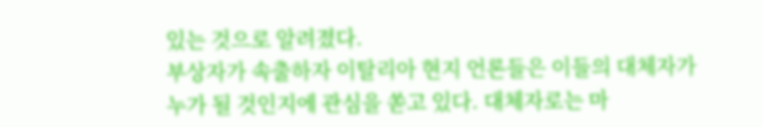있는 것으로 알려졌다.
부상자가 속출하자 이탈리아 현지 언론들은 이들의 대체자가 누가 될 것인지에 관심을 쏟고 있다. 대체자로는 마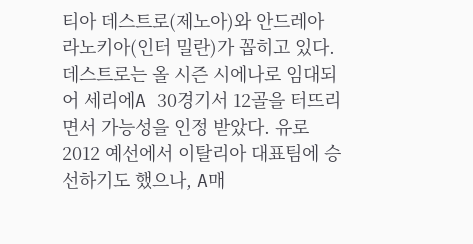티아 데스트로(제노아)와 안드레아 라노키아(인터 밀란)가 꼽히고 있다. 데스트로는 올 시즌 시에나로 임대되어 세리에A 30경기서 12골을 터뜨리면서 가능성을 인정 받았다. 유로2012 예선에서 이탈리아 대표팀에 승선하기도 했으나, A매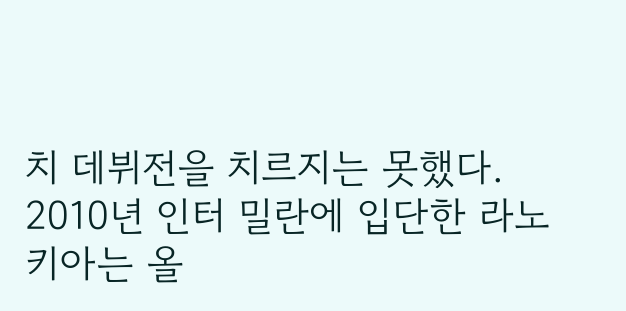치 데뷔전을 치르지는 못했다. 2010년 인터 밀란에 입단한 라노키아는 올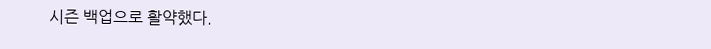시즌 백업으로 활약했다.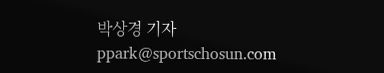박상경 기자 ppark@sportschosun.com